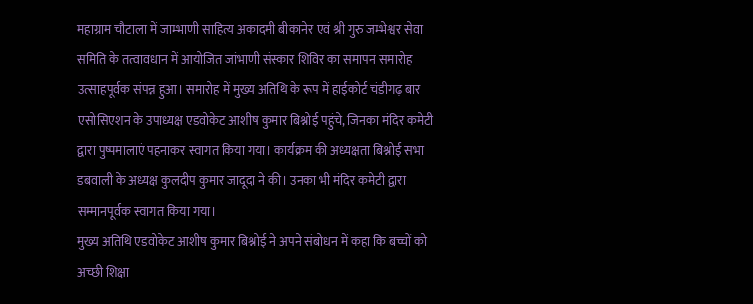महाग्राम चौटाला में जाम्भाणी साहित्य अकादमी बीकानेर एवं श्री गुरु जम्भेश्वर सेवा समिति के तत्वावधान में आयोजित जांभाणी संस्कार शिविर का समापन समारोह उत्साहपूर्वक संपन्न हुआ। समारोह में मुख्य अतिथि के रूप में हाईकोर्ट चंडीगढ़ बार एसोसिएशन के उपाध्यक्ष एडवोकेट आशीष कुमार बिश्नोई पहुंचे, जिनका मंदिर कमेटी द्वारा पुष्पमालाएं पहनाकर स्वागत किया गया। कार्यक्रम की अध्यक्षता बिश्नोई सभा डबवाली के अध्यक्ष कुलदीप कुमार जादूदा ने की। उनका भी मंदिर कमेटी द्वारा सम्मानपूर्वक स्वागत किया गया।
मुख्य अतिथि एडवोकेट आशीष कुमार बिश्नोई ने अपने संबोधन में कहा कि बच्चों को अच्छी शिक्षा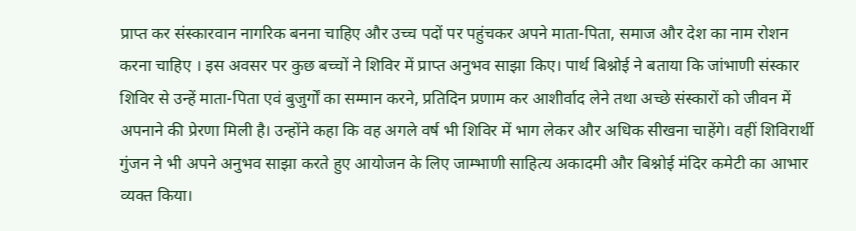प्राप्त कर संस्कारवान नागरिक बनना चाहिए और उच्च पदों पर पहुंचकर अपने माता-पिता, समाज और देश का नाम रोशन करना चाहिए । इस अवसर पर कुछ बच्चों ने शिविर में प्राप्त अनुभव साझा किए। पार्थ बिश्नोई ने बताया कि जांभाणी संस्कार शिविर से उन्हें माता-पिता एवं बुजुर्गों का सम्मान करने, प्रतिदिन प्रणाम कर आशीर्वाद लेने तथा अच्छे संस्कारों को जीवन में अपनाने की प्रेरणा मिली है। उन्होंने कहा कि वह अगले वर्ष भी शिविर में भाग लेकर और अधिक सीखना चाहेंगे। वहीं शिविरार्थी गुंजन ने भी अपने अनुभव साझा करते हुए आयोजन के लिए जाम्भाणी साहित्य अकादमी और बिश्नोई मंदिर कमेटी का आभार व्यक्त किया।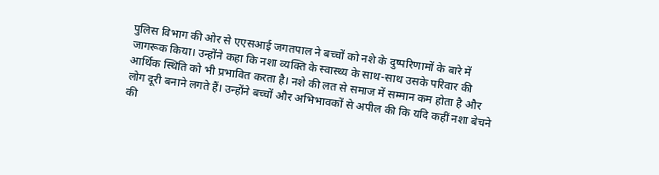पुलिस विभाग की ओर से एएसआई जगतपाल ने बच्चों को नशे के दुष्परिणामों के बारे में जागरूक किया। उन्होंने कहा कि नशा व्यक्ति के स्वास्थ्य के साथ-साथ उसके परिवार की आर्थिक स्थिति को भी प्रभावित करता है। नशे की लत से समाज में सम्मान कम होता है और लोग दूरी बनाने लगते हैं। उन्होंने बच्चों और अभिभावकों से अपील की कि यदि कहीं नशा बेचने की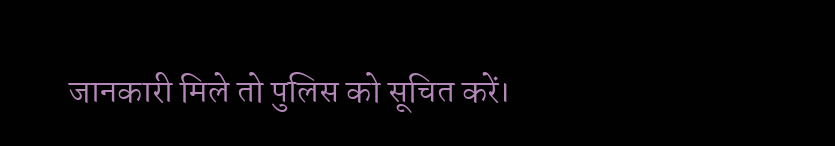जानकारी मिले तो पुलिस को सूचित करें।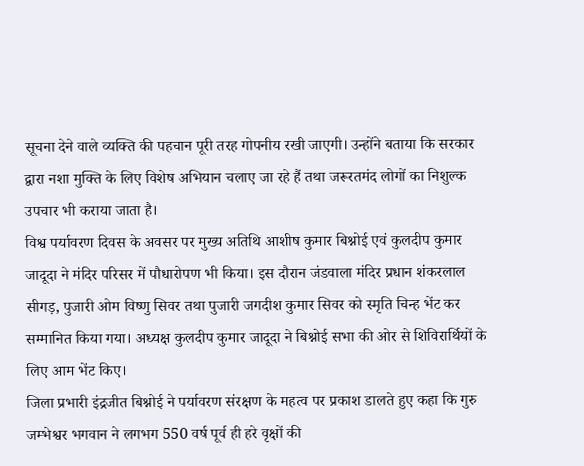सूचना देने वाले व्यक्ति की पहचान पूरी तरह गोपनीय रखी जाएगी। उन्होंने बताया कि सरकार द्वारा नशा मुक्ति के लिए विशेष अभियान चलाए जा रहे हैं तथा जरूरतमंद लोगों का निशुल्क उपचार भी कराया जाता है।
विश्व पर्यावरण दिवस के अवसर पर मुख्य अतिथि आशीष कुमार बिश्नोई एवं कुलदीप कुमार जादूदा ने मंदिर परिसर में पौधारोपण भी किया। इस दौरान जंडवाला मंदिर प्रधान शंकरलाल सीगड़, पुजारी ओम विष्णु सिवर तथा पुजारी जगदीश कुमार सिवर को स्मृति चिन्ह भेंट कर सम्मानित किया गया। अध्यक्ष कुलदीप कुमार जादूदा ने बिश्नोई सभा की ओर से शिविरार्थियों के लिए आम भेंट किए।
जिला प्रभारी इंद्रजीत बिश्नोई ने पर्यावरण संरक्षण के महत्व पर प्रकाश डालते हुए कहा कि गुरु जम्भेश्वर भगवान ने लगभग 550 वर्ष पूर्व ही हरे वृक्षों की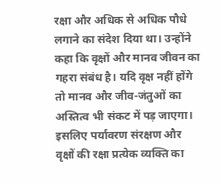रक्षा और अधिक से अधिक पौधे लगाने का संदेश दिया था। उन्होंने कहा कि वृक्षों और मानव जीवन का गहरा संबंध है। यदि वृक्ष नहीं होंगे तो मानव और जीव-जंतुओं का अस्तित्व भी संकट में पड़ जाएगा। इसलिए पर्यावरण संरक्षण और वृक्षों की रक्षा प्रत्येक व्यक्ति का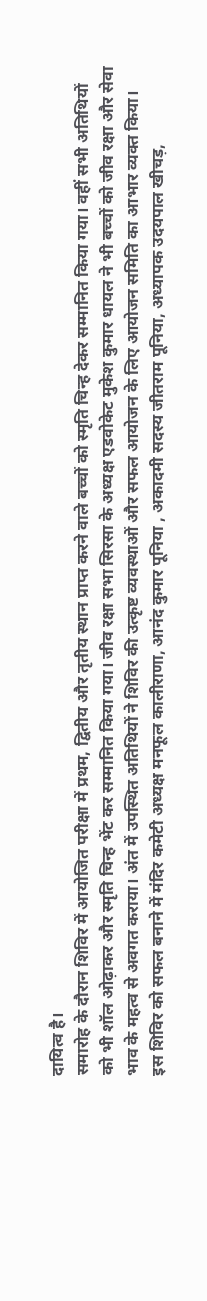दायित्व है।
समारोह के दौरान शिविर में आयोजित परीक्षा में प्रथम, द्वितीय और तृतीय स्थान प्राप्त करने वाले बच्चों को स्मृति चिन्ह देकर सम्मानित किया गया। वहीं सभी अतिथियों को भी शॉल ओढ़ाकर और स्मृति चिन्ह भेंट कर सम्मानित किया गया। जीव रक्षा सभा सिरसा के अध्यक्ष एडवोकेट मुकेश कुमार धायल ने भी बच्चों को जीव रक्षा और सेवा भाव के महत्व से अवगत कराया। अंत में उपस्थित अतिथियों ने शिविर की उत्कृष्ट व्यवस्थाओं और सफल आयोजन के लिए आयोजन समिति का आभार व्यक्त किया।
इस शिविर को सफल बनाने में मंदिर कमेटी अध्यक्ष मनफूल कालीराणा, आनंद कुमार पूनिया , अकादमी सदस्य जीतराम पूनिया, अध्यापक उदयपाल खीचड़,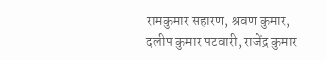रामकुमार सहारण, श्रवण कुमार, दलीप कुमार पटवारी, राजेंद्र कुमार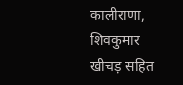कालीराणा, शिवकुमार खीचड़ सहित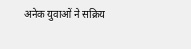अनेक युवाओं ने सक्रिय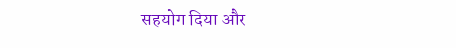सहयोग दिया और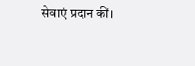सेवाएं प्रदान कीं।